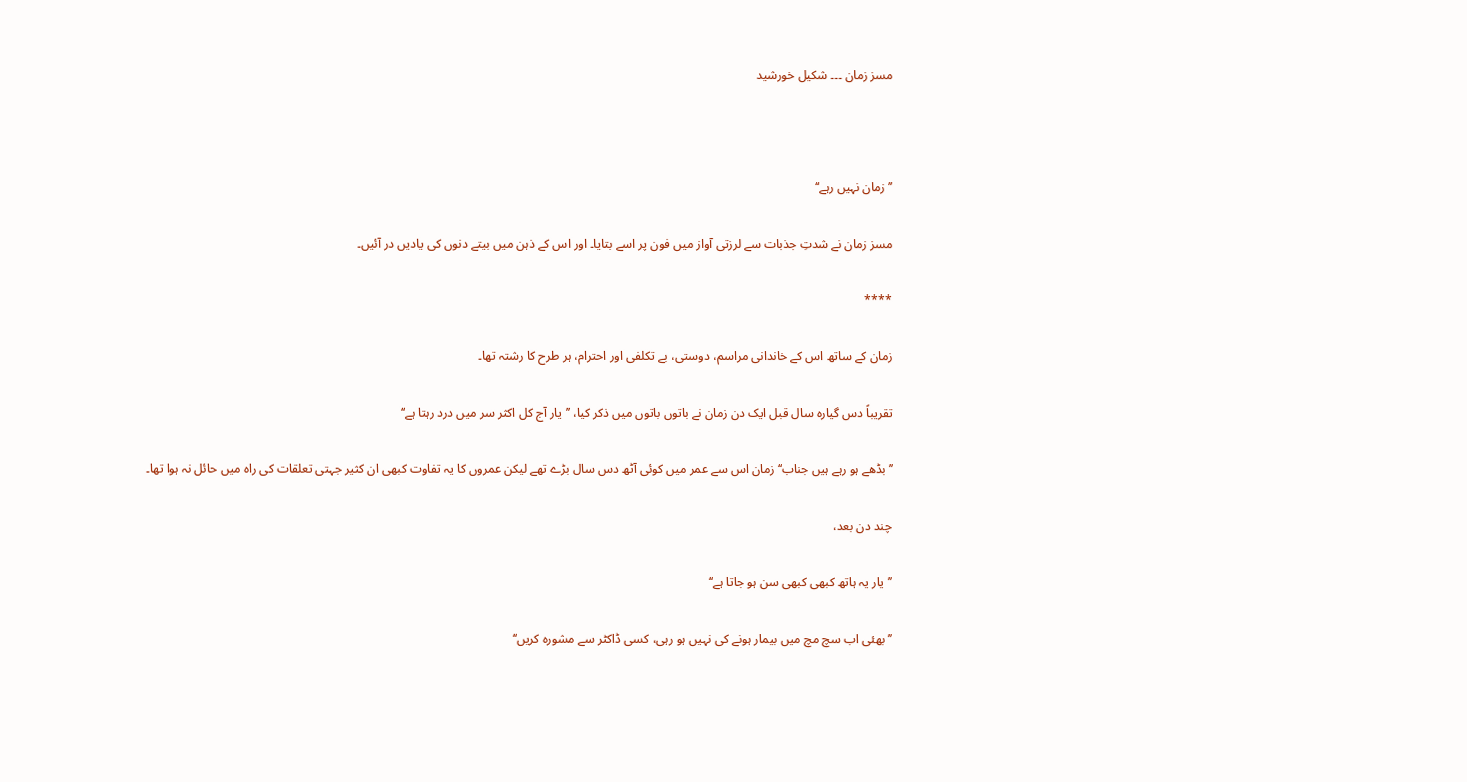مسز زمان ۔۔۔ شکیل خورشید



’’زمان نہیں رہے‘‘

مسز زمان نے شدتِ جذبات سے لرزتی آواز میں فون پر اسے بتایا۔ اور اس کے ذہن میں بیتے دنوں کی یادیں در آئیں۔

****

زمان کے ساتھ اس کے خاندانی مراسم، دوستی، بے تکلفی اور احترام، ہر طرح کا رشتہ تھا۔

تقریباً دس گیارہ سال قبل ایک دن زمان نے باتوں باتوں میں ذکر کیا، ’’یار آج کل اکثر سر میں درد رہتا ہے‘‘

’’بڈھے ہو رہے ہیں جناب‘‘ زمان اس سے عمر میں کوئی آٹھ دس سال بڑے تھے لیکن عمروں کا یہ تفاوت کبھی ان کثیر جہتی تعلقات کی راہ میں حائل نہ ہوا تھا۔

چند دن بعد،

’’یار یہ ہاتھ کبھی کبھی سن ہو جاتا ہے‘‘

’’بھئی اب سچ مچ میں بیمار ہونے کی نہیں ہو رہی، کسی ڈاکٹر سے مشورہ کریں‘‘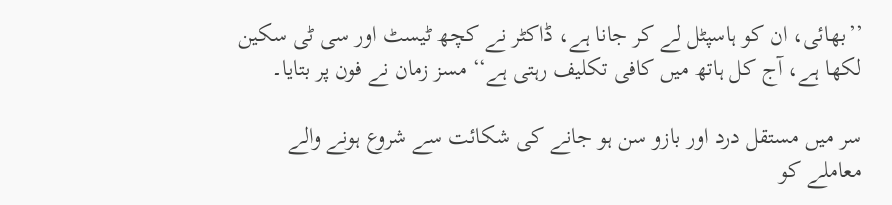’’بھائی، ان کو ہاسپٹل لے کر جانا ہے، ڈاکٹر نے کچھ ٹیسٹ اور سی ٹی سکین لکھا ہے، آج کل ہاتھ میں کافی تکلیف رہتی ہے‘‘ مسز زمان نے فون پر بتایا۔

سر میں مستقل درد اور بازو سن ہو جانے کی شکائت سے شروع ہونے والے معاملے کو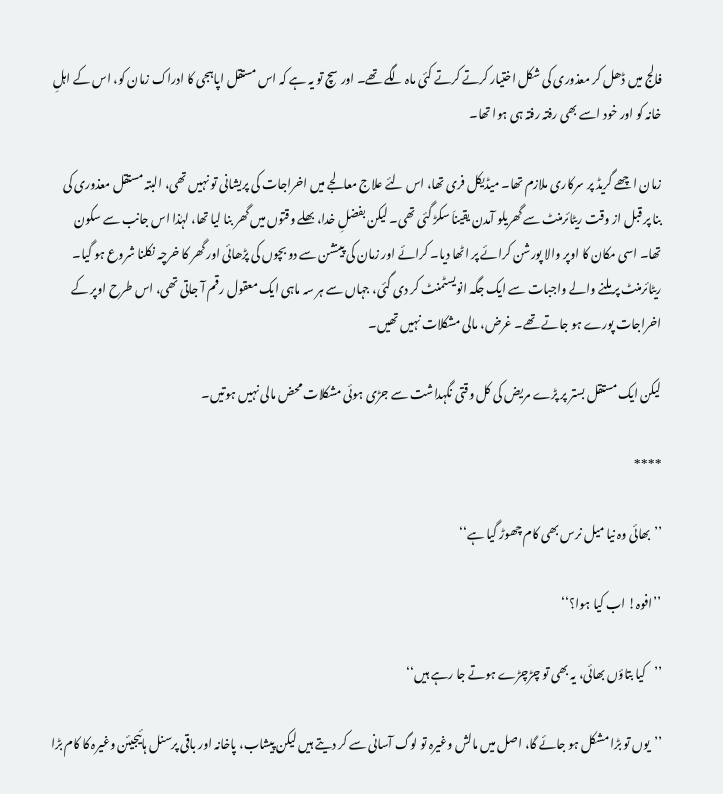فالج میں ڈھل کر معذوری کی شکل اختیار کرتے کرتے کئی ماہ لگے تھے۔ اور سچ تو یہ ہے کہ اس مستقل اپاہجی کا ادراک زمان کو، اس کے اہلِ خانہ کو اور خود اسے بھی رفتہ رفتہ ہی ہوا تھا۔

زمان اچھے گریڈ پر سرکاری ملازم تھا۔ میڈیکل فری تھا، اس لئے علاج معالجے میں اخراجات کی پریشانی تو نہیں تھی، البتہ مستقل معذوری کی بنا پر قبل از وقت ریٹائرمنٹ سے گھریلو آمدن یقیناَ سکڑ گئی تھی۔ لیکن بفضلِ خدا، بھلے وقتوں میں گھر بنا لیا تھا، لہٰذا اس جانب سے سکون تھا۔ اسی مکان کا اوپر والا پورشن کرائے پر اٹھا دیا۔ کرائے اور زمان کی پینشن سے دو بچوں کی پڑھائی اور گھر کا خرچہ نکلنا شروع ہو گیا۔ ریٹائرمنٹ پر ملنے والے واجبات سے ایک جگہ انویسٹمنٹ کر دی گئی، جہاں سے ہر سہ ماہی ایک معقول رقم آ جاتی تھی، اس طرح اوپر کے اخراجات پورے ہو جاتے تھے۔ غرض، مالی مشکلات نہیں تھیں۔

لیکن ایک مستقل بستر پر پڑے مریض کی کل وقتی نگہداشت سے جڑی ہوئی مشکلات محض مالی نہیں ہوتیں۔

****

’’بھائی وہ نیا میل نرس بھی کام چھوڑ گیا ہے‘‘

’’افوہ! اب کیا ہوا؟‘‘

’’کیا بتاؤں بھائی، یہ بھی تو چڑچڑے ہوتے جا رہے ہیں‘‘

’’یوں تو بڑا مشکل ہو جائے گا، اصل میں مالش وغیرہ تو لوگ آسانی سے کر دیتے ہیں لیکن پیشاب، پاخانہ اور باقی پرسنل ہائیجیئن وغیرہ کا کام بڑا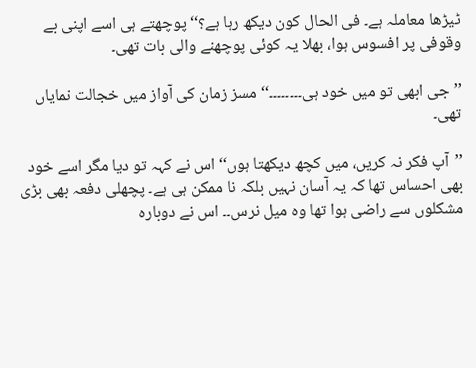ٹیڑھا معاملہ ہے۔ فی الحال کون دیکھ رہا ہے؟‘‘ پوچھتے ہی اسے اپنی بے وقوفی پر افسوس ہوا، بھلا یہ کوئی پوچھنے والی بات تھی۔

’’جی ابھی تو میں خود ہی۔۔۔۔۔۔۔۔‘‘ مسز زمان کی آواز میں خجالت نمایاں تھی۔

’’آپ فکر نہ کریں، میں کچھ دیکھتا ہوں‘‘ اس نے کہہ تو دیا مگر اسے خود بھی احساس تھا کہ یہ آسان نہیں بلکہ نا ممکن ہی ہے۔ پچھلی دفعہ بھی بڑی مشکلوں سے راضی ہوا تھا وہ میل نرس۔۔ اس نے دوبارہ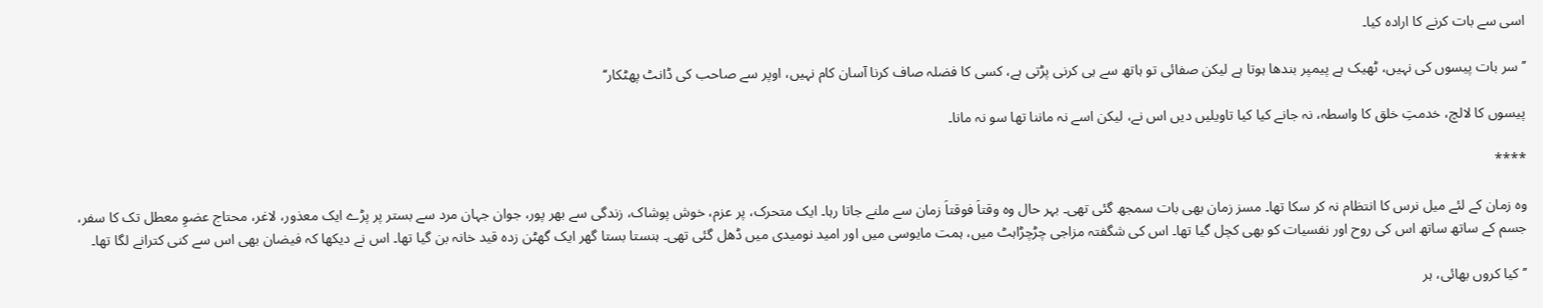اسی سے بات کرنے کا ارادہ کیا۔

’’سر بات پیسوں کی نہیں، ٹھیک ہے پیمپر بندھا ہوتا ہے لیکن صفائی تو ہاتھ سے ہی کرنی پڑتی ہے، کسی کا فضلہ صاف کرنا آسان کام نہیں، اوپر سے صاحب کی ڈانٹ پھٹکار‘‘

پیسوں کا لالچ، خدمتِ خلق کا واسطہ، نہ جانے کیا کیا تاویلیں دیں اس نے، لیکن اسے نہ ماننا تھا سو نہ مانا۔

****

وہ زمان کے لئے میل نرس کا انتظام نہ کر سکا تھا۔ مسز زمان بھی بات سمجھ گئی تھی۔ بہر حال وہ وقتاَ فوقتاَ زمان سے ملنے جاتا رہا۔ ایک متحرک، پر عزم، خوش پوشاک، زندگی سے بھر پور، جوان جہان مرد سے بستر پر پڑے ایک معذور، لاغر، محتاج عضوِ معطل تک کا سفر، جسم کے ساتھ ساتھ اس کی روح اور نفسیات کو بھی کچل گیا تھا۔ اس کی شگفتہ مزاجی چڑچڑاہٹ میں، ہمت مایوسی میں اور امید نومیدی میں ڈھل گئی تھی۔ ہنستا بستا گھر ایک گھٹن زدہ قید خانہ بن گیا تھا۔ اس نے دیکھا کہ فیضان بھی اس سے کنی کترانے لگا تھا۔

’’کیا کروں بھائی، ہر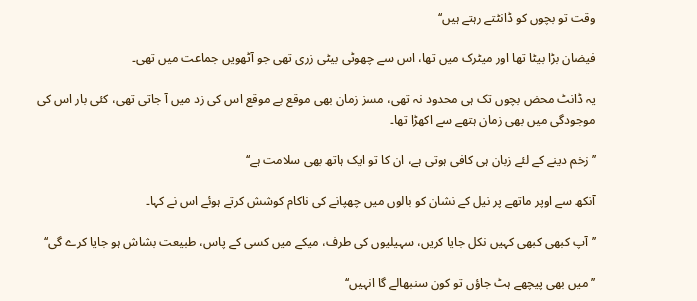وقت تو بچوں کو ڈانٹتے رہتے ہیں‘‘

فیضان بڑا بیٹا تھا اور میٹرک میں تھا، اس سے چھوٹی بیٹی زری تھی جو آٹھویں جماعت میں تھی۔

یہ ڈانٹ محض بچوں تک ہی محدود نہ تھی، مسز زمان بھی موقع بے موقع اس کی زد میں آ جاتی تھی، کئی بار اس کی موجودگی میں بھی زمان ہتھے سے اکھڑا تھا۔

’’زخم دینے کے لئے زبان ہی کافی ہوتی ہے، ان کا تو ایک ہاتھ بھی سلامت ہے‘‘

آنکھ سے اوپر ماتھے پر نیل کے نشان کو بالوں میں چھپانے کی ناکام کوشش کرتے ہوئے اس نے کہا۔

’’آپ کبھی کبھی کہیں نکل جایا کریں، سہیلیوں کی طرف، میکے میں کسی کے پاس، طبیعت بشاش ہو جایا کرے گی‘‘

’’میں بھی پیچھے ہٹ جاؤں تو کون سنبھالے گا انہیں‘‘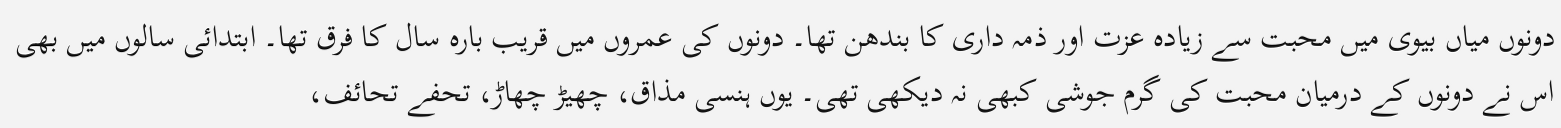دونوں میاں بیوی میں محبت سے زیادہ عزت اور ذمہ داری کا بندھن تھا۔ دونوں کی عمروں میں قریب بارہ سال کا فرق تھا۔ ابتدائی سالوں میں بھی اس نے دونوں کے درمیان محبت کی گرم جوشی کبھی نہ دیکھی تھی۔ یوں ہنسی مذاق، چھیڑ چھاڑ، تحفے تحائف،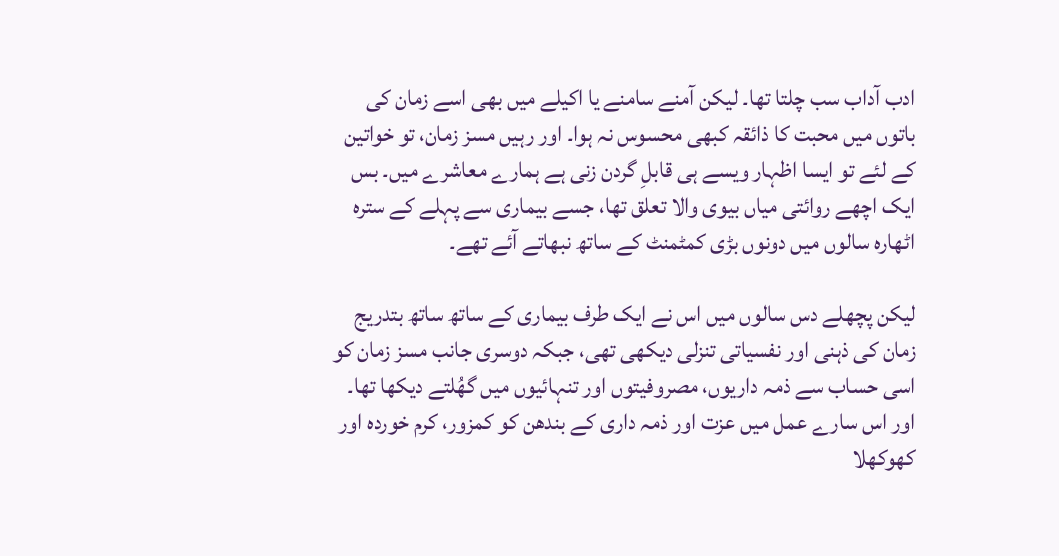ادب آداب سب چلتا تھا۔ لیکن آمنے سامنے یا اکیلے میں بھی اسے زمان کی باتوں میں محبت کا ذائقہ کبھی محسوس نہ ہوا۔ اور رہیں مسز زمان، تو خواتین کے لئے تو ایسا اظہار ویسے ہی قابلِ گردن زنی ہے ہمارے معاشرے میں۔ بس ایک اچھے روائتی میاں بیوی والا تعلق تھا، جسے بیماری سے پہلے کے سترہ اٹھارہ سالوں میں دونوں بڑی کمٹمنٹ کے ساتھ نبھاتے آئے تھے۔

لیکن پچھلے دس سالوں میں اس نے ایک طرف بیماری کے ساتھ ساتھ بتدریج زمان کی ذہنی اور نفسیاتی تنزلی دیکھی تھی، جبکہ دوسری جانب مسز زمان کو اسی حساب سے ذمہ داریوں، مصروفیتوں اور تنہائیوں میں گھُلتے دیکھا تھا۔ اور اس سارے عمل میں عزت اور ذمہ داری کے بندھن کو کمزور، کرم خوردہ اور کھوکھلا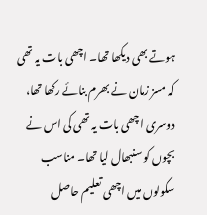ہوتے بھی دیکھا تھا۔ اچھی بات یہ تھی کہ مسز زمان نے بھرم بنائے رکھا تھا، دوسری اچھی بات یہ تھی کی اس نے بچوں کو سنبھال لیا تھا۔ مناسب سکولوں میں اچھی تعلیم حاصل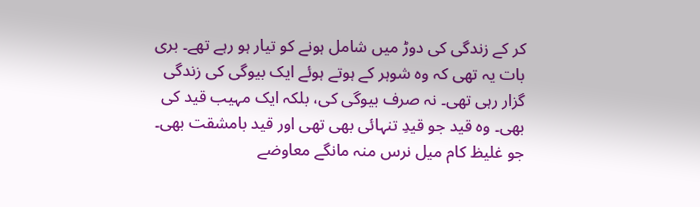کر کے زندگی کی دوڑ میں شامل ہونے کو تیار ہو رہے تھے۔ بری بات یہ تھی کہ وہ شوہر کے ہوتے ہوئے ایک بیوگی کی زندگی گزار رہی تھی۔ نہ صرف بیوگی کی، بلکہ ایک مہیب قید کی بھی۔ وہ قید جو قیدِ تنہائی بھی تھی اور قید بامشقت بھی۔ جو غلیظ کام میل نرس منہ مانگے معاوضے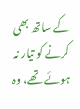کے ساتھ بھی کرنے کو تیار نہ ہوئے تھے، وہ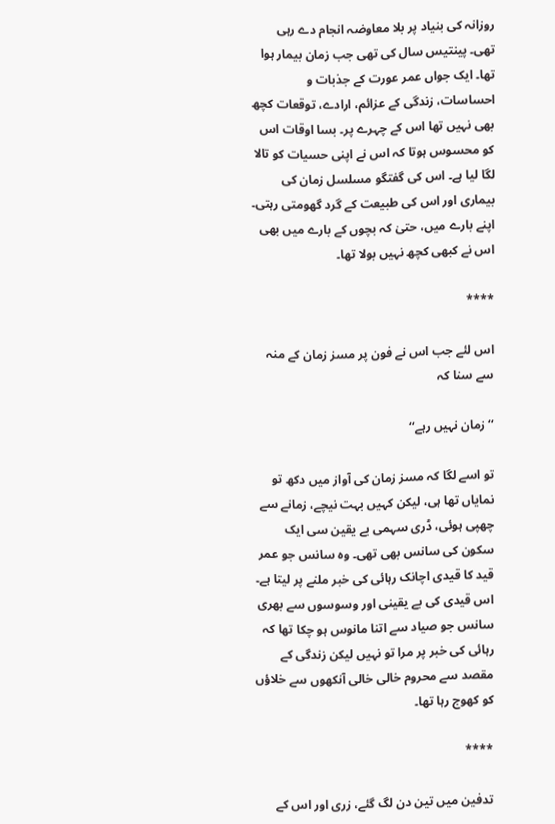روزانہ کی بنیاد پر بلا معاوضہ انجام دے رہی تھی۔ پینتیس سال کی تھی جب زمان بیمار ہوا تھا۔ ایک جواں عمر عورت کے جذبات و احساسات، زندگی کے عزائم، ارادے، توقعات کچھ بھی نہیں تھا اس کے چہرے پر۔ بسا اوقات اس کو محسوس ہوتا کہ اس نے اپنی حسیات کو تالا لگا لیا ہے۔ اس کی گفتگو مسلسل زمان کی بیماری اور اس کی طبیعت کے گرد گھومتی رہتی۔ اپنے بارے میں، حتیٰ کہ بچوں کے بارے میں بھی اس نے کبھی کچھ نہیں بولا تھا۔

****

اس لئے جب اس نے فون پر مسز زمان کے منہ سے سنا کہ

‘‘ زمان نہیں رہے‘‘

تو اسے لگا کہ مسز زمان کی آواز میں دکھ تو نمایاں تھا ہی، لیکن کہیں بہت نیچے، زمانے سے چھپی ہوئی، ڈری سہمی بے یقین سی ایک سکون کی سانس بھی تھی۔ وہ سانس جو عمر قید کا قیدی اچانک رہائی کی خبر ملنے پر لیتا ہے۔ اس قیدی کی بے یقینی اور وسوسوں سے بھری سانس جو صیاد سے اتنا مانوس ہو چکا تھا کہ رہائی کی خبر پر مرا تو نہیں لیکن زندگی کے مقصد سے محروم خالی خالی آنکھوں سے خلاؤں کو کھوج رہا تھا۔

****

تدفین میں تین دن لگ گئے، زری اور اس کے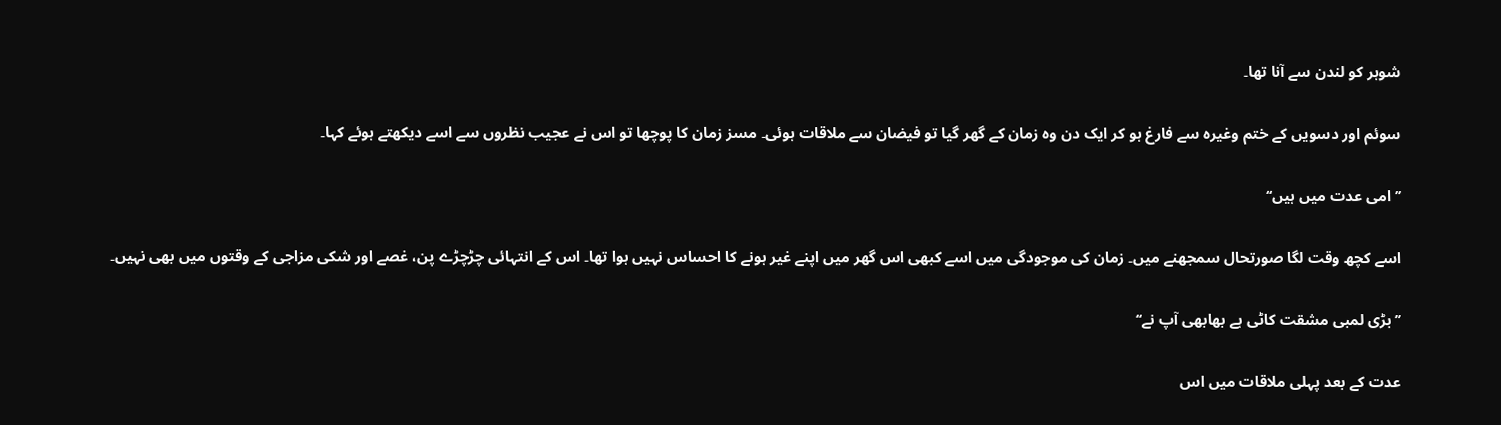شوہر کو لندن سے آنا تھا۔

سوئم اور دسویں کے ختم وغیرہ سے فارغ ہو کر ایک دن وہ زمان کے گھر گیا تو فیضان سے ملاقات ہوئی۔ مسز زمان کا پوچھا تو اس نے عجیب نظروں سے اسے دیکھتے ہوئے کہا۔

’’امی عدت میں ہیں‘‘

اسے کچھ وقت لگا صورتحال سمجھنے میں۔ زمان کی موجودگی میں اسے کبھی اس گھر میں اپنے غیر ہونے کا احساس نہیں ہوا تھا۔ اس کے انتہائی چڑچڑے پن، غصے اور شکی مزاجی کے وقتوں میں بھی نہیں۔

’’بڑی لمبی مشقت کاٹی ہے بھابھی آپ نے‘‘

عدت کے بعد پہلی ملاقات میں اس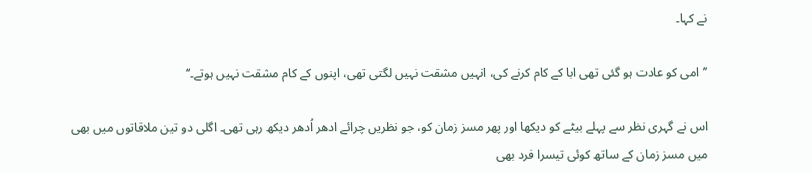نے کہا۔

’’امی کو عادت ہو گئی تھی ابا کے کام کرنے کی، انہیں مشقت نہیں لگتی تھی، اپنوں کے کام مشقت نہیں ہوتے۔‘‘

اس نے گہری نظر سے پہلے بیٹے کو دیکھا اور پھر مسز زمان کو، جو نظریں چرائے ادھر اُدھر دیکھ رہی تھی۔ اگلی دو تین ملاقاتوں میں بھی میں مسز زمان کے ساتھ کوئی تیسرا فرد بھی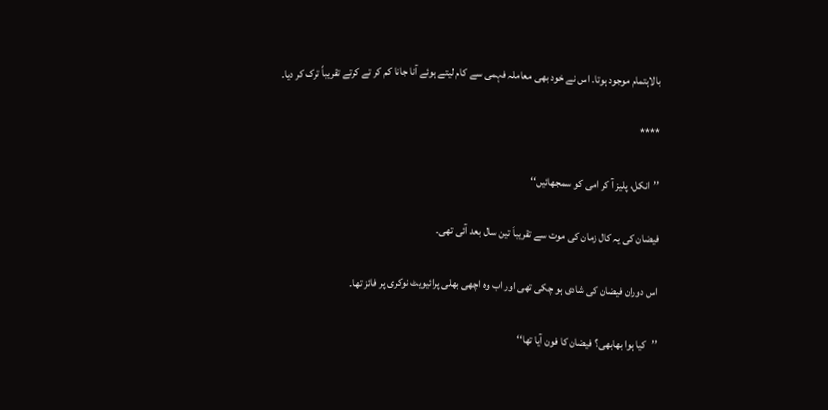بالاہتمام موجود ہوتا۔ اس نے خود بھی معاملہ فہمی سے کام لیتے ہوئے آنا جانا کم کر تے کرتے تقریباً ترک کر دیا۔

****

’’انکل، پلیز آ کر امی کو سمجھائیں‘‘

فیضان کی یہ کال زمان کی موت سے تقریباَ تین سال بعد آئی تھی۔

اس دوران فیضان کی شادی ہو چکی تھی اور اب وہ اچھی بھلی پرائیویٹ نوکری پر فائز تھا۔

’’کیا ہوا بھابھی؟ فیضان کا فون آیا تھا‘‘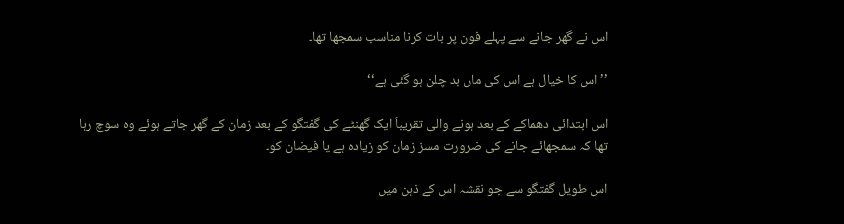اس نے گھر جانے سے پہلے فون پر بات کرنا مناسب سمجھا تھا۔

’’اس کا خیال ہے اس کی ماں بد چلن ہو گئی ہے‘‘

اس ابتدائی دھماکے کے بعد ہونے والی تقریباَ ایک گھنٹے کی گفتگو کے بعد زمان کے گھر جاتے ہوئے وہ سوچ رہا تھا کہ سمجھائے جانے کی ضرورت مسز زمان کو زیادہ ہے یا فیضان کو۔

اس طویل گفتگو سے جو نقشہ اس کے ذہن میں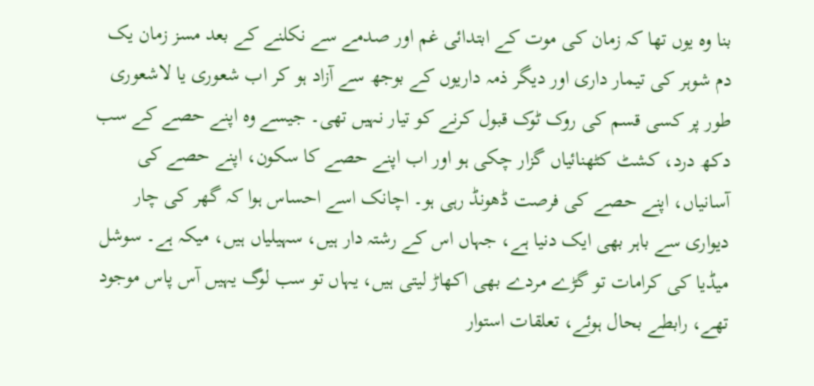بنا وہ یوں تھا کہ زمان کی موت کے ابتدائی غم اور صدمے سے نکلنے کے بعد مسز زمان یک دم شوہر کی تیمار داری اور دیگر ذمہ داریوں کے بوجھ سے آزاد ہو کر اب شعوری یا لاشعوری طور پر کسی قسم کی روک ٹوک قبول کرنے کو تیار نہیں تھی۔ جیسے وہ اپنے حصے کے سب دکھ درد، کشٹ کٹھنائیاں گزار چکی ہو اور اب اپنے حصے کا سکون، اپنے حصے کی آسانیاں، اپنے حصے کی فرصت ڈھونڈ رہی ہو۔ اچانک اسے احساس ہوا کہ گھر کی چار دیواری سے باہر بھی ایک دنیا ہے، جہاں اس کے رشتہ دار ہیں، سہیلیاں ہیں، میکہ ہے۔ سوشل میڈیا کی کرامات تو گڑے مردے بھی اکھاڑ لیتی ہیں، یہاں تو سب لوگ یہیں آس پاس موجود تھے، رابطے بحال ہوئے، تعلقات استوار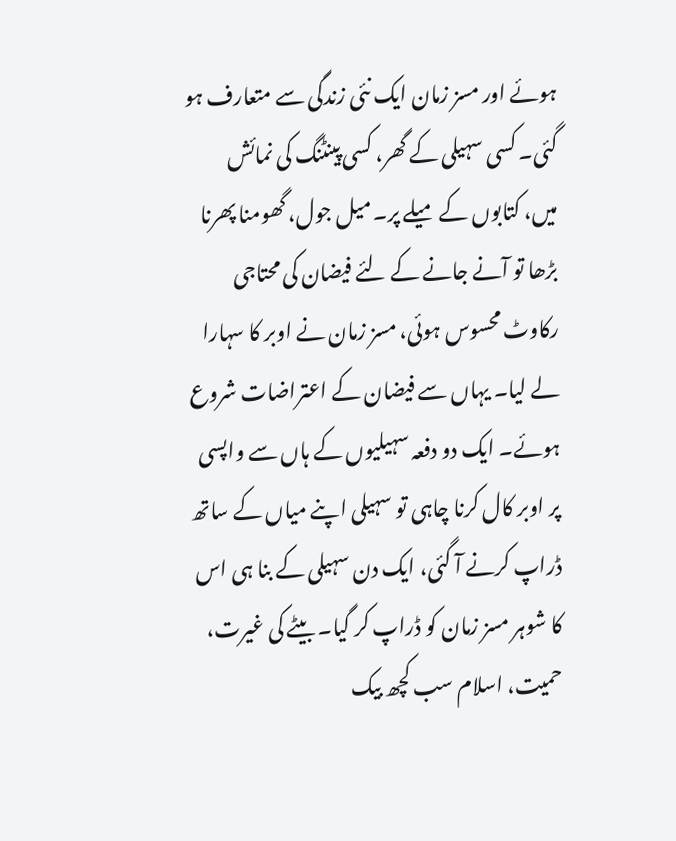ہوئے اور مسز زمان ایک نئی زندگی سے متعارف ہو گئی۔ کسی سہیلی کے گھر، کسی پینٹنگ کی نمائش میں، کتابوں کے میلے پر۔ میل جول، گھومنا پھرنا بڑھا تو آنے جانے کے لئے فیضان کی محتاجی رکاوٹ محسوس ہوئی، مسز زمان نے اوبر کا سہارا لے لیا۔ یہاں سے فیضان کے اعتراضات شروع ہوئے۔ ایک دو دفعہ سہیلیوں کے ہاں سے واپسی پر اوبر کال کرنا چاہی تو سہیلی اپنے میاں کے ساتھ ڈراپ کرنے آ گئی، ایک دن سہیلی کے بنا ہی اس کا شوہر مسز زمان کو ڈراپ کر گیا۔ بیٹے کی غیرت، حمیت، اسلام سب کچھ بیک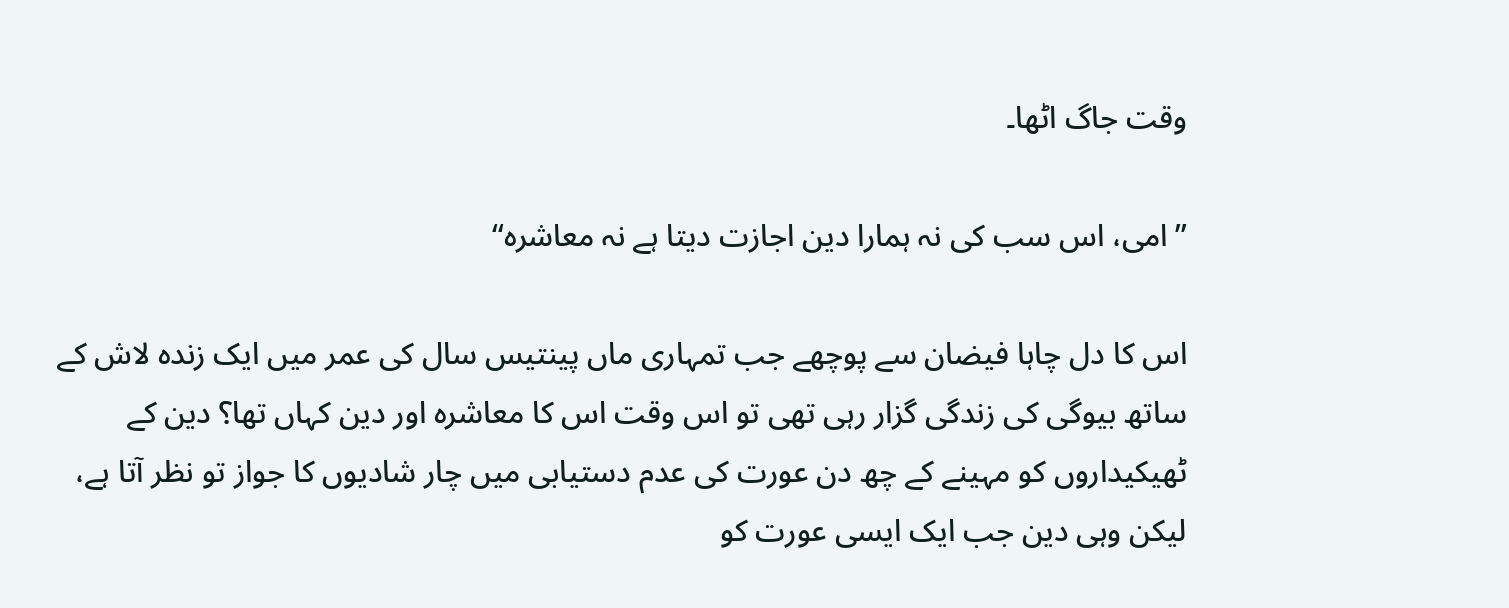وقت جاگ اٹھا۔

’’امی، اس سب کی نہ ہمارا دین اجازت دیتا ہے نہ معاشرہ‘‘

اس کا دل چاہا فیضان سے پوچھے جب تمہاری ماں پینتیس سال کی عمر میں ایک زندہ لاش کے ساتھ بیوگی کی زندگی گزار رہی تھی تو اس وقت اس کا معاشرہ اور دین کہاں تھا؟ دین کے ٹھیکیداروں کو مہینے کے چھ دن عورت کی عدم دستیابی میں چار شادیوں کا جواز تو نظر آتا ہے، لیکن وہی دین جب ایک ایسی عورت کو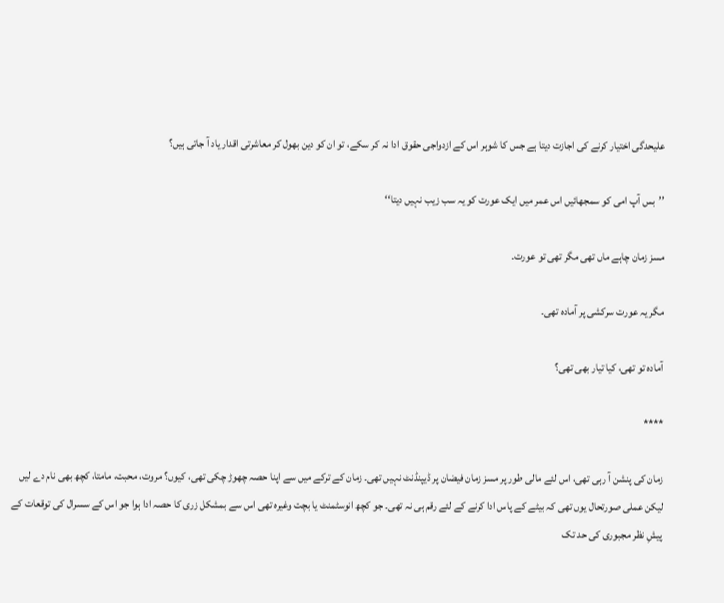علیحدگی اختیار کرنے کی اجازت دیتا ہے جس کا شوہر اس کے ازدواجی حقوق ادا نہ کر سکے، تو ان کو دین بھول کر معاشرتی اقدار یاد آ جاتی ہیں؟

’’بس آپ امی کو سمجھائیں اس عمر میں ایک عورت کو یہ سب زیب نہیں دیتا‘‘

مسز زمان چاہے ماں تھی مگر تھی تو عورت۔

مگر یہ عورت سرکشی پر آمادہ تھی۔

آمادہ تو تھی، کیا تیار بھی تھی؟

****

زمان کی پنشن آ رہی تھی، اس لئے مالی طور پر مسز زمان فیضان پر ڈیپنڈنٹ نہیں تھی۔ زمان کے ترکے میں سے اپنا حصہ چھوڑ چکی تھی، کیوں؟ مروت، محبت، مامتا، کچھ بھی نام دے لیں لیکن عملی صورتحال یوں تھی کہ بیٹے کے پاس ادا کرنے کے لئے رقم ہی نہ تھی۔ جو کچھ انوسٹمنٹ یا بچت وغیرہ تھی اس سے بمشکل زری کا حصہ ادا ہوا جو اس کے سسرال کی توقعات کے پیشِ نظر مجبوری کی حد تک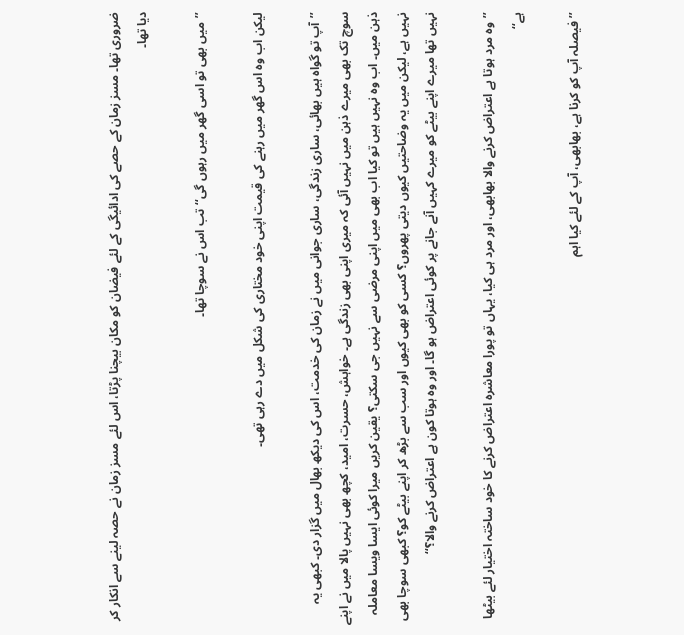ضروری تھا۔ مسز زمان کے حصے کی ادائیگی کے لئے فیضان کو مکان بیچنا پڑتا، اس لئے مسز زمان نے حصہ لینے سے انکار کر دیا تھا۔

’’میں بھی تو اسی گھر میں رہوں گی‘‘ تب اس نے سوچا تھا۔

لیکن اب وہ اس گھر میں رہنے کی قیمت اپنی خود مختاری کی شکل میں دے رہی تھی۔

’’آپ تو گواہ ہیں بھائی، ساری زندگی، ساری جوانی میں نے زمان کی خدمت، اس کی دیکھ بھال میں گزار دی۔ کبھی یہ سوچ تک بھی میرے ذہن میں نہیں آئی کہ میری اپنی بھی زندگی ہے۔ خواہش، حسرت، امید، کچھ بھی نہیں پالا میں نے اپنے ذہن میں۔ اب وہ نہیں ہیں تو کیا اب بھی میں اپنی مرضی سے نہیں جی سکتی؟ یقین کریں میرا کوئی ایسا ویسا معاملہ نہیں ہے، لیکن میں یہ وضاحتیں کیوں دیتی پھروں؟ کسی کو بھی کیوں اور سب سے بڑھ کر اپنے بیٹے کو؟ کبھی سوچا بھی نہیں تھا میرے اپنے بیٹے کو میرے کہیں آنے جانے پر کوئی اعتراض ہو گا۔ اور وہ ہوتا کون ہے اعتراض کرنے والا؟‘‘

’’وہ مرد ہوتا ہے اعتراض کرنے والا بھابھی، اور مرد ہی کیا، یہاں تو پورا معاشرہ اعتراض کرنے کا خود ساختہ اختیار لئے بیٹھا ہے‘‘

’’فیصلہ آپ کو کرنا ہے، بھابھی، آپ کے لئے کیا اہم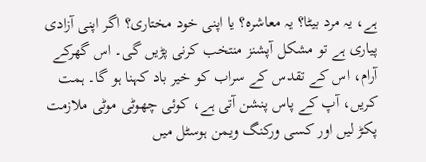ہے، یہ مرد بیٹا؟ یہ معاشرہ؟ یا اپنی خود مختاری؟ اگر اپنی آزادی پیاری ہے تو مشکل آپشنز منتخب کرنی پڑیں گی۔ اس گھرکے آرام، اس کے تقدس کے سراب کو خیر باد کہنا ہو گا۔ ہمت کریں، آپ کے پاس پنشن آتی ہے، کوئی چھوٹی موٹی ملازمت پکڑ لیں اور کسی ورکنگ ویمن ہوسٹل میں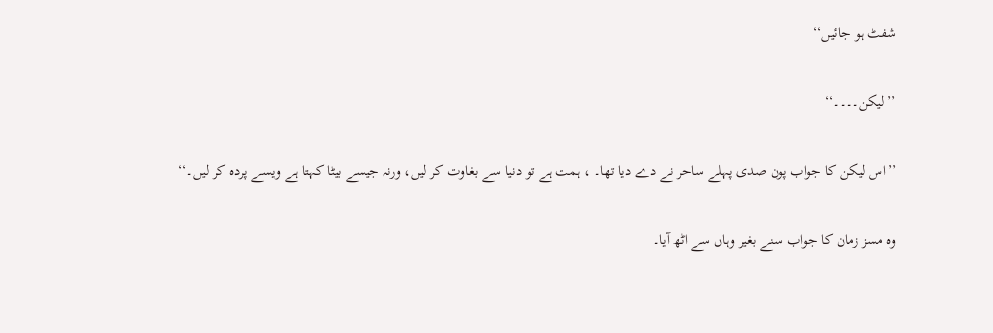شفٹ ہو جائیں‘‘

’’لیکن۔۔۔۔‘‘

’’اس لیکن کا جواب پون صدی پہلے ساحر نے دے دیا تھا۔ ، ہمت ہے تو دنیا سے بغاوت کر لیں، ورنہ جیسے بیٹا کہتا ہے ویسے پردہ کر لیں۔‘‘

وہ مسز زمان کا جواب سنے بغیر وہاں سے اٹھ آیا۔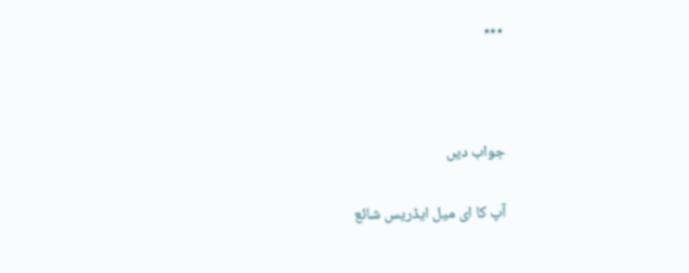٭٭٭



جواب دیں

آپ کا ای میل ایڈریس شائع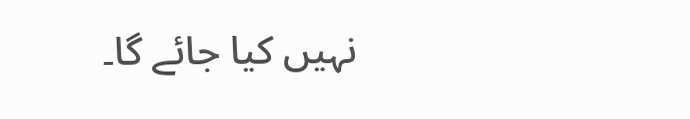نہیں کیا جائے گا۔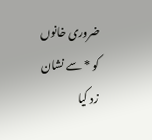ضروری خانوں کو * سے نشان زد کیا